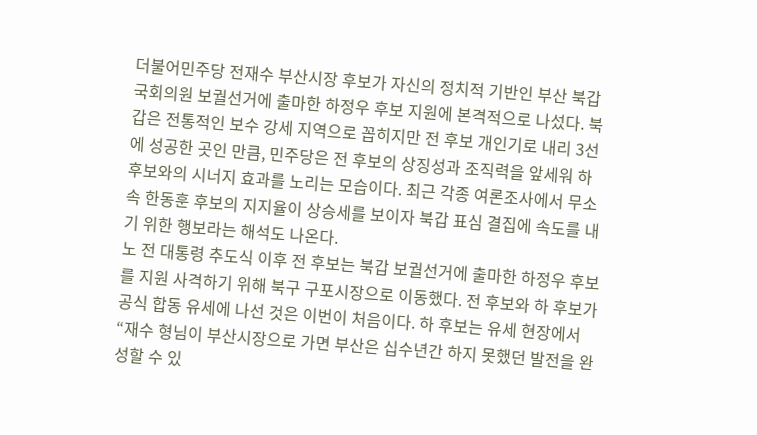더불어민주당 전재수 부산시장 후보가 자신의 정치적 기반인 부산 북갑 국회의원 보궐선거에 출마한 하정우 후보 지원에 본격적으로 나섰다. 북갑은 전통적인 보수 강세 지역으로 꼽히지만 전 후보 개인기로 내리 3선에 성공한 곳인 만큼, 민주당은 전 후보의 상징성과 조직력을 앞세워 하 후보와의 시너지 효과를 노리는 모습이다. 최근 각종 여론조사에서 무소속 한동훈 후보의 지지율이 상승세를 보이자 북갑 표심 결집에 속도를 내기 위한 행보라는 해석도 나온다.
노 전 대통령 추도식 이후 전 후보는 북갑 보궐선거에 출마한 하정우 후보를 지원 사격하기 위해 북구 구포시장으로 이동했다. 전 후보와 하 후보가 공식 합동 유세에 나선 것은 이번이 처음이다. 하 후보는 유세 현장에서 “재수 형님이 부산시장으로 가면 부산은 십수년간 하지 못했던 발전을 완성할 수 있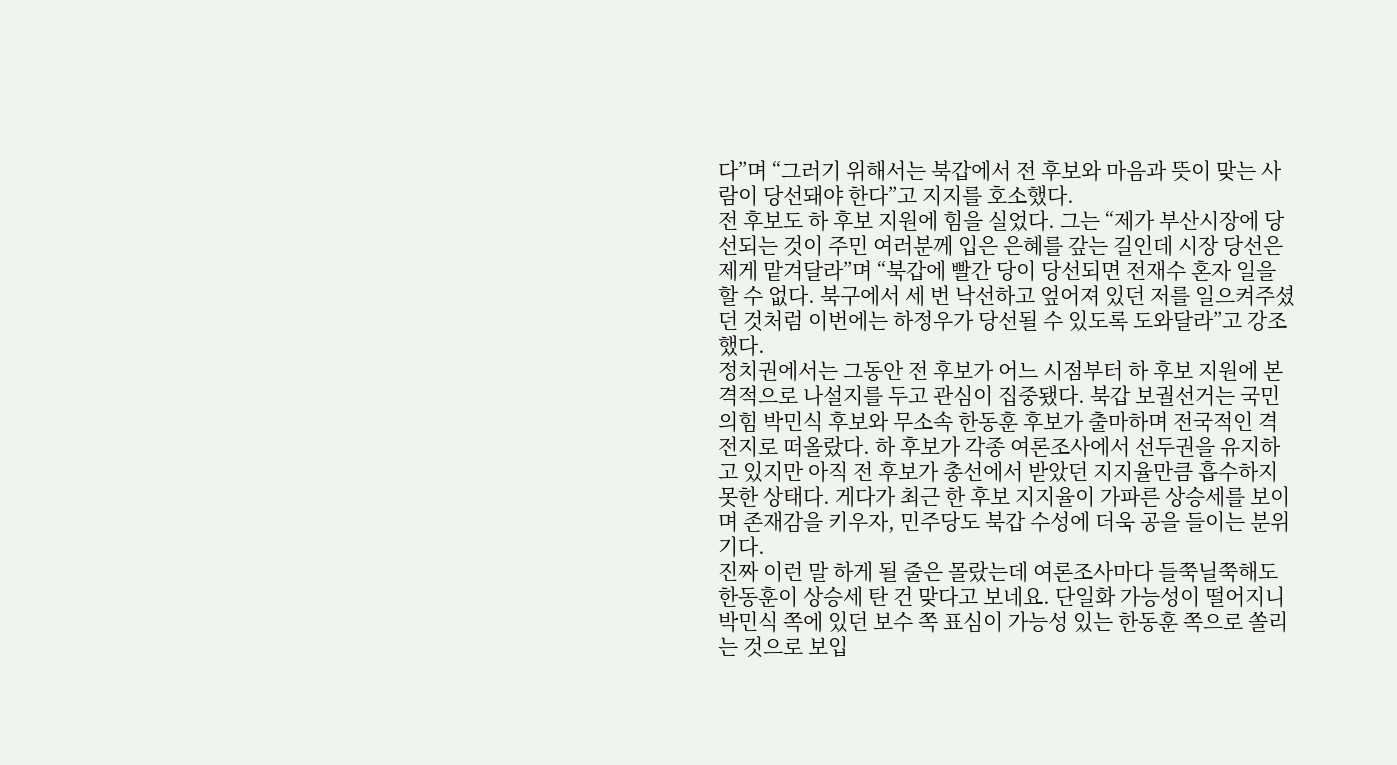다”며 “그러기 위해서는 북갑에서 전 후보와 마음과 뜻이 맞는 사람이 당선돼야 한다”고 지지를 호소했다.
전 후보도 하 후보 지원에 힘을 실었다. 그는 “제가 부산시장에 당선되는 것이 주민 여러분께 입은 은혜를 갚는 길인데 시장 당선은 제게 맡겨달라”며 “북갑에 빨간 당이 당선되면 전재수 혼자 일을 할 수 없다. 북구에서 세 번 낙선하고 엎어져 있던 저를 일으켜주셨던 것처럼 이번에는 하정우가 당선될 수 있도록 도와달라”고 강조했다.
정치권에서는 그동안 전 후보가 어느 시점부터 하 후보 지원에 본격적으로 나설지를 두고 관심이 집중됐다. 북갑 보궐선거는 국민의힘 박민식 후보와 무소속 한동훈 후보가 출마하며 전국적인 격전지로 떠올랐다. 하 후보가 각종 여론조사에서 선두권을 유지하고 있지만 아직 전 후보가 총선에서 받았던 지지율만큼 흡수하지 못한 상태다. 게다가 최근 한 후보 지지율이 가파른 상승세를 보이며 존재감을 키우자, 민주당도 북갑 수성에 더욱 공을 들이는 분위기다.
진짜 이런 말 하게 될 줄은 몰랐는데 여론조사마다 들쭉닐쭉해도 한동훈이 상승세 탄 건 맞다고 보네요. 단일화 가능성이 떨어지니 박민식 쪽에 있던 보수 쪽 표심이 가능성 있는 한동훈 쪽으로 쏠리는 것으로 보입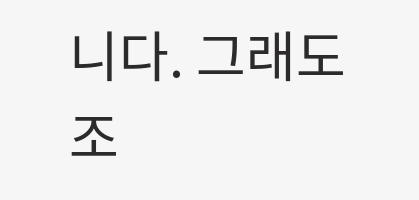니다. 그래도 조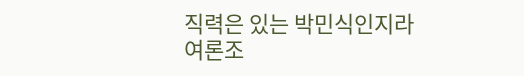직력은 있는 박민식인지라 여론조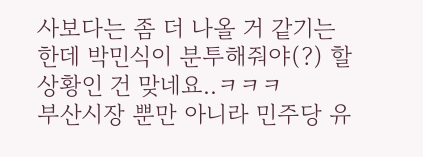사보다는 좀 더 나올 거 같기는 한데 박민식이 분투해줘야(?) 할 상황인 건 맞네요..ㅋㅋㅋ
부산시장 뿐만 아니라 민주당 유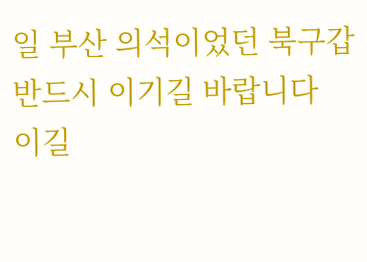일 부산 의석이었던 북구갑 반드시 이기길 바랍니다
이길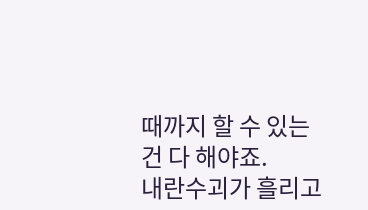때까지 할 수 있는 건 다 해야죠.
내란수괴가 흘리고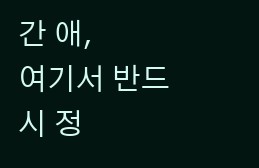간 애,
여기서 반드시 정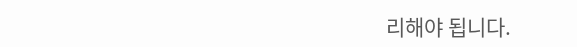리해야 됩니다.